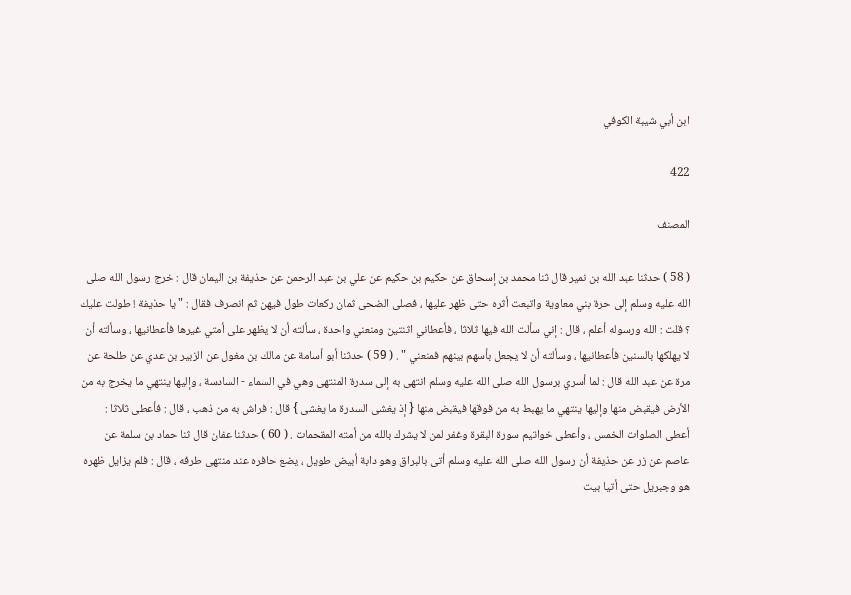ابن أبي شيبة الكوفي

422

المصنف

( 58 ) حدثنا عبد الله بن نمير قال ثنا محمد بن إسحاق عن حكيم بن حكيم عن علي بن عبد الرحمن عن حذيفة بن اليمان قال : خرج رسول الله صلى الله عليه وسلم إلى حرة بني معاوية واتبعت أثره حتى ظهر عليها ، فصلى الضحى ثمان ركعات طول فيهن ثم انصرف فقال : " يا حذيفة ! طولت عليك ؟ قلت : الله ورسوله أعلم ، قال : إني سألت الله فيها ثلاثا ، فأعطاني اثنتين ومنعني واحدة ، سألته أن لا يظهر على أمتي غيرها فأعطانيها ، وسألته أن لا يهلكها بالسنين فأعطانيها ، وسألته أن لا يجعل بأسهم بينهم فمنعني " . ( 59 ) حدثنا أبو أسامة عن مالك بن مغول عن الزبير بن عدي عن طلحة عن مرة عن عبد الله قال : لما أسري برسول الله صلى الله عليه وسلم انتهى به إلى سدرة المنتهى وهي في السماء - السادسة ، وإليها ينتهي ما يخرج به من الأرض فيقبض منها وإليها ينتهي ما يهبط به من فوقها فيقبض منها { إذ يغشى السدرة ما يغشى } قال : فراش به من ذهب ، قال : فأعطى ثلاثا : أعطى الصلوات الخمس ، وأعطى خواتيم سورة البقرة وغفر لمن لا يشرك بالله من أمته المقحمات . ( 60 ) حدثنا عفان قال ثنا حماد بن سلمة عن عاصم عن زر عن حذيفة أن رسول الله صلى الله عليه وسلم أتى بالبراق وهو دابة أبيض طويل ، يضع حافره عند منتهى طرفه ، قال : فلم يزايل ظهره هو وجبريل حتى أتيا بيت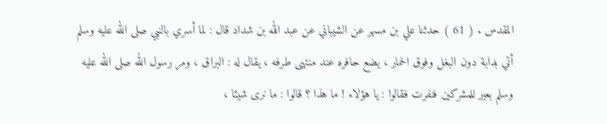المقدس . ( 61 ) حدثنا علي بن مسهر عن الشيباني عن عبد الله بن شداد قال : لما أسري بالنبي صلى الله عليه وسلم أتي بدابة دون البغل وفوق الحمار ، يضع حافره عند منتهى طرفه ، يقال له : البراق ، ومر رسول الله صلى الله عليه وسلم بعير للمشركين فنفرت فقالوا : يا هؤلاء ! ما هذا ؟ قالوا : ما نرى شيئا ،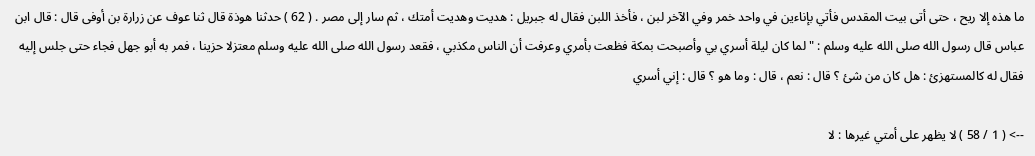ما هذه إلا ريح ، حتى أتى بيت المقدس فأتي بإناءين في واحد خمر وفي الآخر لبن ، فأخذ اللبن فقال له جبريل : هديت وهديت أمتك ، ثم سار إلى مصر . ( 62 ) حدثنا هوذة قال ثنا عوف عن زرارة بن أوفى قال : قال ابن عباس قال رسول الله صلى الله عليه وسلم : " لما كان ليلة أسري بي وأصبحت بمكة فظعت بأمري وعرفت أن الناس مكذبي ، فقعد رسول الله صلى الله عليه وسلم معتزلا حزينا ، فمر به أبو جهل فجاء حتى جلس إليه فقال له كالمستهزئ : هل كان من شئ ؟ قال : نعم ، قال : وما هو ؟ قال : إني أسري

--> ( 1 / 58 ) لا يظهر على أمتي غيرها : لا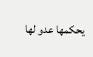يحكمها عدو لها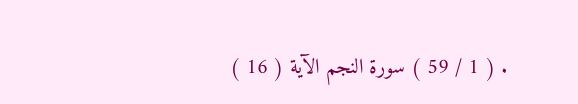. ( 1 / 59 ) سورة النجم الآية ( 16 )